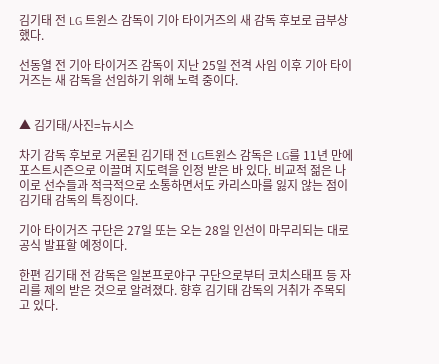김기태 전 LG 트윈스 감독이 기아 타이거즈의 새 감독 후보로 급부상했다.

선동열 전 기아 타이거즈 감독이 지난 25일 전격 사임 이후 기아 타이거즈는 새 감독을 선임하기 위해 노력 중이다.


▲ 김기태/사진=뉴시스

차기 감독 후보로 거론된 김기태 전 LG트윈스 감독은 LG를 11년 만에 포스트시즌으로 이끌며 지도력을 인정 받은 바 있다. 비교적 젊은 나이로 선수들과 적극적으로 소통하면서도 카리스마를 잃지 않는 점이 김기태 감독의 특징이다.

기아 타이거즈 구단은 27일 또는 오는 28일 인선이 마무리되는 대로 공식 발표할 예정이다.

한편 김기태 전 감독은 일본프로야구 구단으로부터 코치스태프 등 자리를 제의 받은 것으로 알려졌다. 향후 김기태 감독의 거취가 주목되고 있다.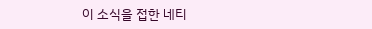이 소식을 접한 네티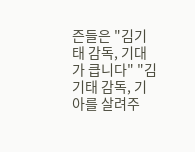즌들은 "김기태 감독, 기대가 큽니다" "김기태 감독, 기아를 살려주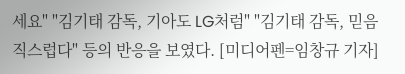세요" "김기태 감독, 기아도 LG처럼" "김기태 감독, 믿음직스럽다" 등의 반응을 보였다. [미디어펜=임창규 기자]